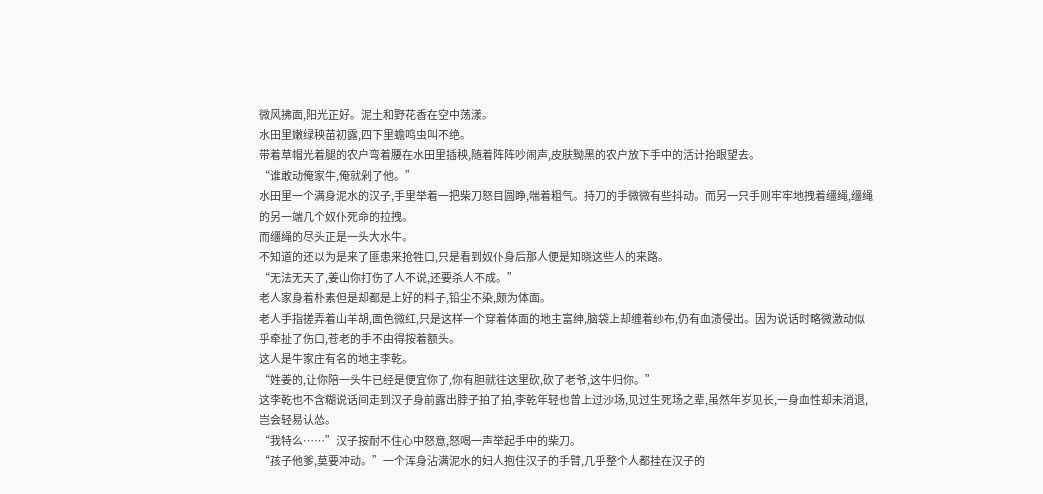微风拂面,阳光正好。泥土和野花香在空中荡漾。
水田里嫩绿秧苗初露,四下里蟾鸣虫叫不绝。
带着草帽光着腿的农户弯着腰在水田里插秧,随着阵阵吵闹声,皮肤黝黑的农户放下手中的活计抬眼望去。
“谁敢动俺家牛,俺就剁了他。”
水田里一个满身泥水的汉子,手里举着一把柴刀怒目圆睁,喘着粗气。持刀的手微微有些抖动。而另一只手则牢牢地拽着缰绳,缰绳的另一端几个奴仆死命的拉拽。
而缰绳的尽头正是一头大水牛。
不知道的还以为是来了匪患来抢牲口,只是看到奴仆身后那人便是知晓这些人的来路。
“无法无天了,姜山你打伤了人不说,还要杀人不成。”
老人家身着朴素但是却都是上好的料子,铅尘不染,颇为体面。
老人手指搓弄着山羊胡,面色微红,只是这样一个穿着体面的地主富绅,脑袋上却缠着纱布,仍有血渍侵出。因为说话时略微激动似乎牵扯了伤口,苍老的手不由得按着额头。
这人是牛家庄有名的地主李乾。
“姓姜的,让你陪一头牛已经是便宜你了,你有胆就往这里砍,砍了老爷,这牛归你。”
这李乾也不含糊说话间走到汉子身前露出脖子拍了拍,李乾年轻也曾上过沙场,见过生死场之辈,虽然年岁见长,一身血性却未消退,岂会轻易认怂。
“我特么……”汉子按耐不住心中怒意,怒喝一声举起手中的柴刀。
“孩子他爹,莫要冲动。”一个浑身沾满泥水的妇人抱住汉子的手臂,几乎整个人都挂在汉子的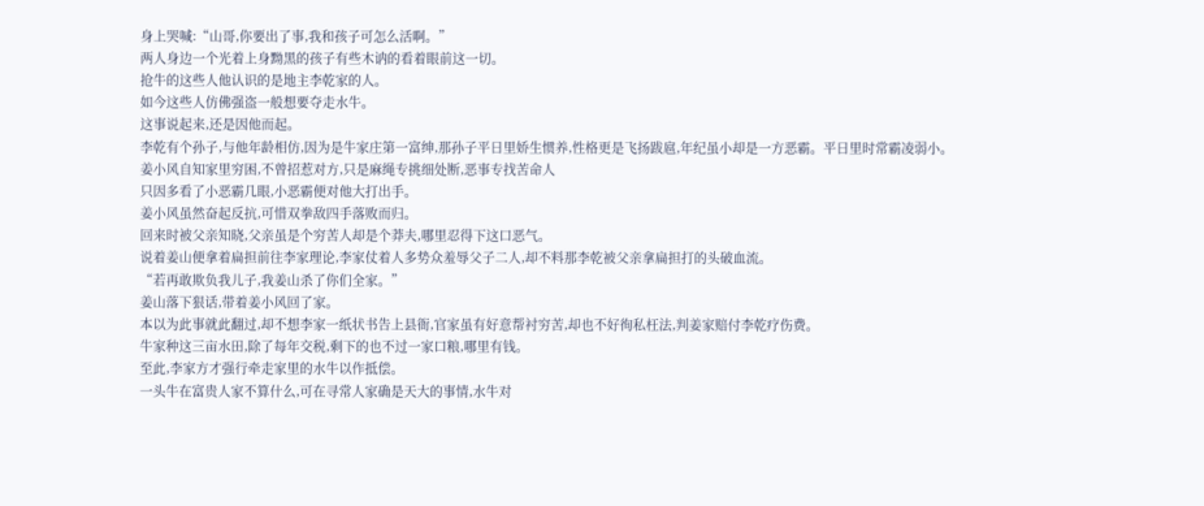身上哭喊:“山哥,你要出了事,我和孩子可怎么活啊。”
两人身边一个光着上身黝黑的孩子有些木讷的看着眼前这一切。
抢牛的这些人他认识的是地主李乾家的人。
如今这些人仿佛强盗一般想要夺走水牛。
这事说起来,还是因他而起。
李乾有个孙子,与他年龄相仿,因为是牛家庄第一富绅,那孙子平日里娇生惯养,性格更是飞扬跋扈,年纪虽小却是一方恶霸。平日里时常霸凌弱小。
姜小风自知家里穷困,不曾招惹对方,只是麻绳专挑细处断,恶事专找苦命人
只因多看了小恶霸几眼,小恶霸便对他大打出手。
姜小风虽然奋起反抗,可惜双拳敌四手落败而归。
回来时被父亲知晓,父亲虽是个穷苦人却是个莽夫,哪里忍得下这口恶气。
说着姜山便拿着扁担前往李家理论,李家仗着人多势众羞辱父子二人,却不料那李乾被父亲拿扁担打的头破血流。
“若再敢欺负我儿子,我姜山杀了你们全家。”
姜山落下狠话,带着姜小风回了家。
本以为此事就此翻过,却不想李家一纸状书告上县衙,官家虽有好意帮衬穷苦,却也不好徇私枉法,判姜家赔付李乾疗伤费。
牛家种这三亩水田,除了每年交税,剩下的也不过一家口粮,哪里有钱。
至此,李家方才强行牵走家里的水牛以作抵偿。
一头牛在富贵人家不算什么,可在寻常人家确是天大的事情,水牛对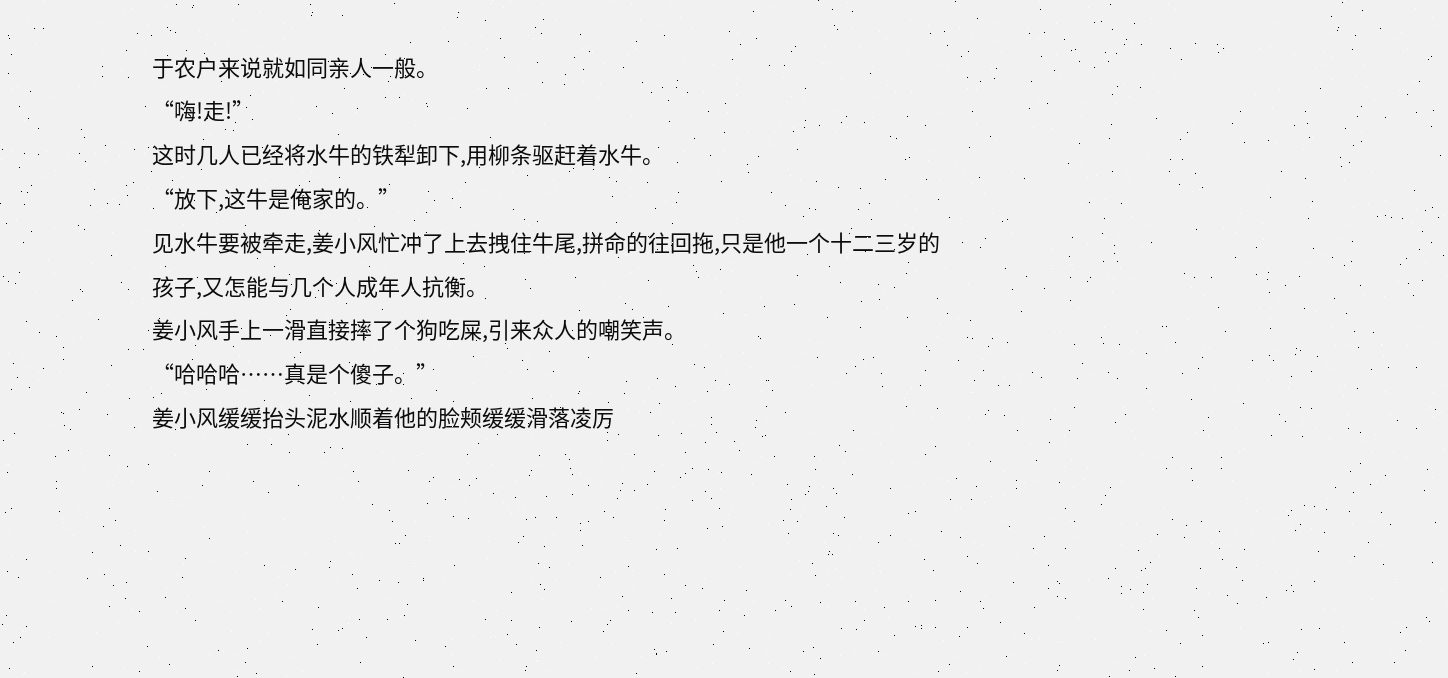于农户来说就如同亲人一般。
“嗨!走!”
这时几人已经将水牛的铁犁卸下,用柳条驱赶着水牛。
“放下,这牛是俺家的。”
见水牛要被牵走,姜小风忙冲了上去拽住牛尾,拼命的往回拖,只是他一个十二三岁的孩子,又怎能与几个人成年人抗衡。
姜小风手上一滑直接摔了个狗吃屎,引来众人的嘲笑声。
“哈哈哈……真是个傻子。”
姜小风缓缓抬头泥水顺着他的脸颊缓缓滑落凌厉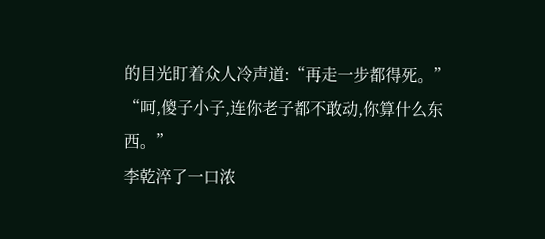的目光盯着众人冷声道:“再走一步都得死。”
“呵,傻子小子,连你老子都不敢动,你算什么东西。”
李乾淬了一口浓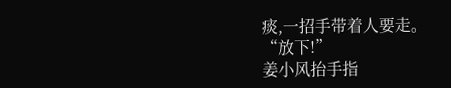痰,一招手带着人要走。
“放下!”
姜小风抬手指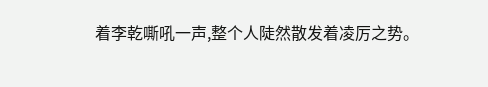着李乾嘶吼一声,整个人陡然散发着凌厉之势。